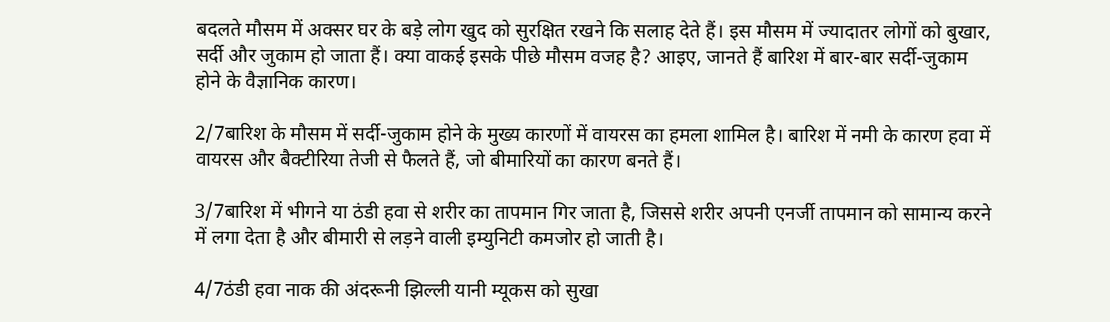बदलते मौसम में अक्सर घर के बड़े लोग खुद को सुरक्षित रखने कि सलाह देते हैं। इस मौसम में ज्यादातर लोगों को बुखार, सर्दी और जुकाम हो जाता हैं। क्या वाकई इसके पीछे मौसम वजह है? आइए, जानते हैं बारिश में बार-बार सर्दी-जुकाम होने के वैज्ञानिक कारण।

2/7बारिश के मौसम में सर्दी-जुकाम होने के मुख्य कारणों में वायरस का हमला शामिल है। बारिश में नमी के कारण हवा में वायरस और बैक्टीरिया तेजी से फैलते हैं, जो बीमारियों का कारण बनते हैं।

3/7बारिश में भीगने या ठंडी हवा से शरीर का तापमान गिर जाता है, जिससे शरीर अपनी एनर्जी तापमान को सामान्य करने में लगा देता है और बीमारी से लड़ने वाली इम्युनिटी कमजोर हो जाती है।

4/7ठंडी हवा नाक की अंदरूनी झिल्ली यानी म्यूकस को सुखा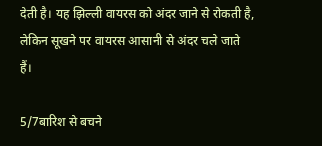देती है। यह झिल्ली वायरस को अंदर जाने से रोकती है, लेकिन सूखने पर वायरस आसानी से अंदर चले जाते हैं।

5/7बारिश से बचने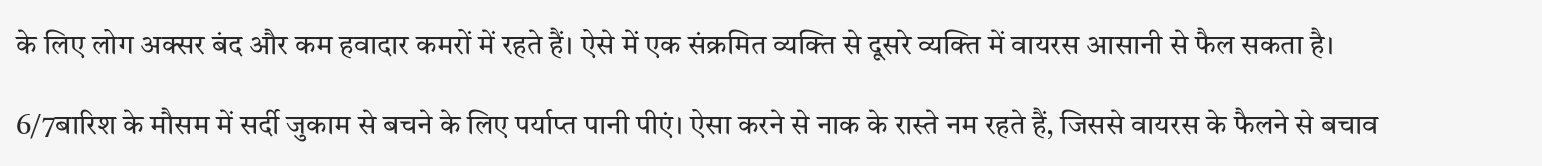के लिए लोग अक्सर बंद और कम हवादार कमरों में रहते हैं। ऐसे में एक संक्रमित व्यक्ति से दूसरे व्यक्ति में वायरस आसानी से फैल सकता है।

6/7बारिश के मौसम में सर्दी जुकाम से बचने के लिए पर्याप्त पानी पीएं। ऐसा करने से नाक के रास्ते नम रहते हैं, जिससे वायरस के फैलने से बचाव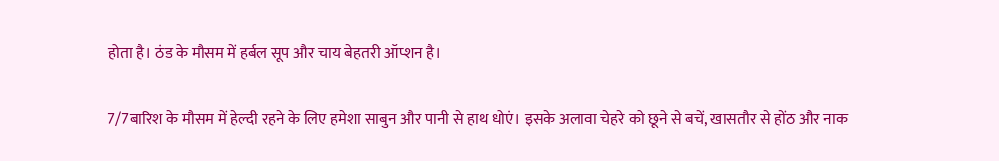होता है। ठंड के मौसम में हर्बल सूप और चाय बेहतरी ऑप्शन है।

7/7बारिश के मौसम में हेल्दी रहने के लिए हमेशा साबुन और पानी से हाथ धोएं। इसके अलावा चेहरे को छूने से बचें, खासतौर से होंठ और नाक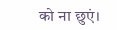को ना छुएं।